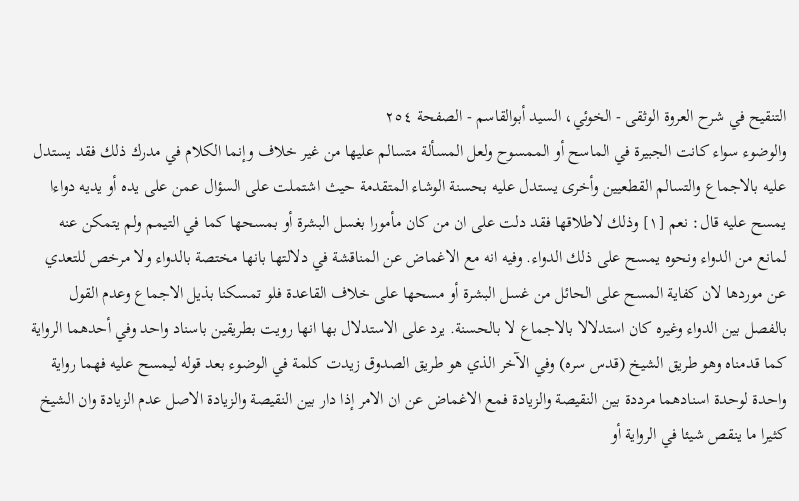التنقيح في شرح العروة الوثقى - الخوئي، السيد أبوالقاسم - الصفحة ٢٥٤
والوضوء سواء كانت الجبيرة في الماسح أو الممسوح ولعل المسألة متسالم عليها من غير خلاف وإنما الكلام في مدرك ذلك فقد يستدل عليه بالاجماع والتسالم القطعيين وأخرى يستدل عليه بحسنة الوشاء المتقدمة حيث اشتملت على السؤال عمن على يده أو يديه دواءا يمسح عليه قال: نعم [١] وذلك لاطلاقها فقد دلت على ان من كان مأمورا بغسل البشرة أو بمسحها كما في التيمم ولم يتمكن عنه لمانع من الدواء ونحوه يمسح على ذلك الدواء. وفيه انه مع الاغماض عن المناقشة في دلالتها بانها مختصة بالدواء ولا مرخص للتعدي عن موردها لان كفاية المسح على الحائل من غسل البشرة أو مسحها على خلاف القاعدة فلو تمسكنا بذيل الاجماع وعدم القول بالفصل بين الدواء وغيره كان استدلالا بالاجماع لا بالحسنة. يرد على الاستدلال بها انها رويت بطريقين باسناد واحد وفي أحدهما الرواية كما قدمناه وهو طريق الشيخ (قدس سره) وفي الآخر الذي هو طريق الصدوق زيدت كلمة في الوضوء بعد قوله ليمسح عليه فهما رواية واحدة لوحدة اسنادهما مرددة بين النقيصة والزيادة فمع الاغماض عن ان الامر إذا دار بين النقيصة والزيادة الاصل عدم الزيادة وان الشيخ كثيرا ما ينقص شيئا في الرواية أو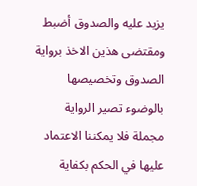يزيد عليه والصدوق أضبط ومقتضى هذين الاخذ برواية الصدوق وتخصيصها بالوضوء تصير الرواية مجملة فلا يمكننا الاعتماد عليها في الحكم بكفاية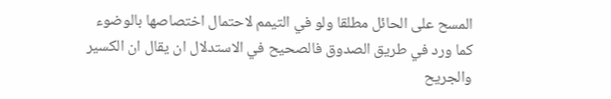المسح على الحائل مطلقا ولو في التيمم لاحتمال اختصاصها بالوضوء كما ورد في طريق الصدوق فالصحيح في الاستدلال ان يقال ان الكسير والجريح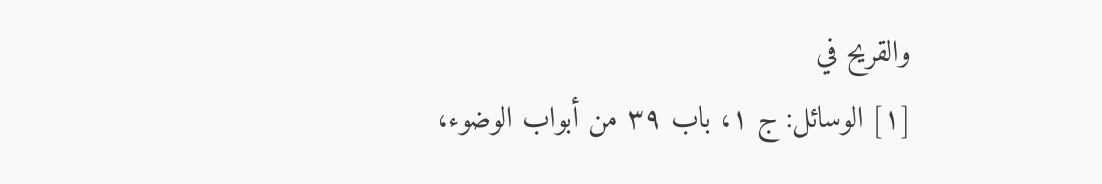والقريح في
[١] الوسائل: ج ١، باب ٣٩ من أبواب الوضوء،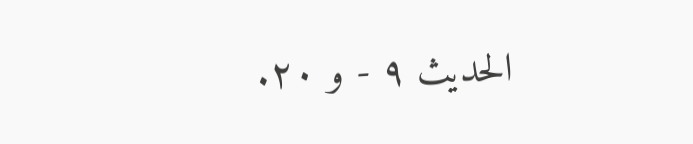الحديث ٩ - و ٢٠.